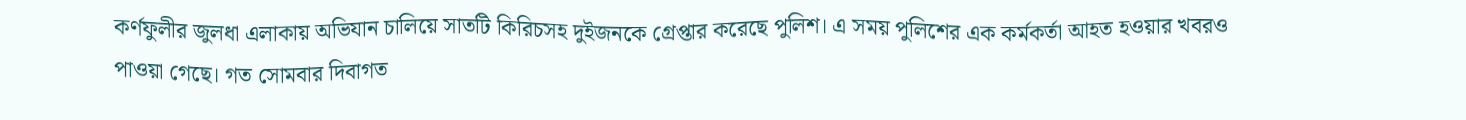কর্ণফুলীর জুলধা এলাকায় অভিযান চালিয়ে সাতটি কিরিচসহ দুইজনকে গ্রেপ্তার করেছে পুলিশ। এ সময় পুলিশের এক কর্মকর্তা আহত হওয়ার খবরও পাওয়া গেছে। গত সোমবার দিবাগত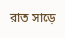রাত সাড়ে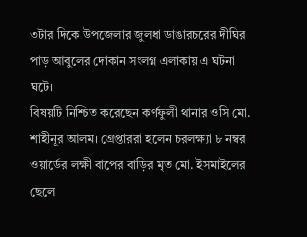৩টার দিকে উপজেলার জুলধা ডাঙারচরের দীঘির পাড় আবুলের দোকান সংলগ্ন এলাকায় এ ঘটনা ঘটে।
বিষয়টি নিশ্চিত করেছেন কর্ণফুলী থানার ওসি মো. শাহীনূর আলম। গ্রেপ্তাররা হলেন চরলক্ষ্যা ৮ নম্বর ওয়ার্ডের লক্ষী বাপের বাড়ির মৃত মো. ইসমাইলের ছেলে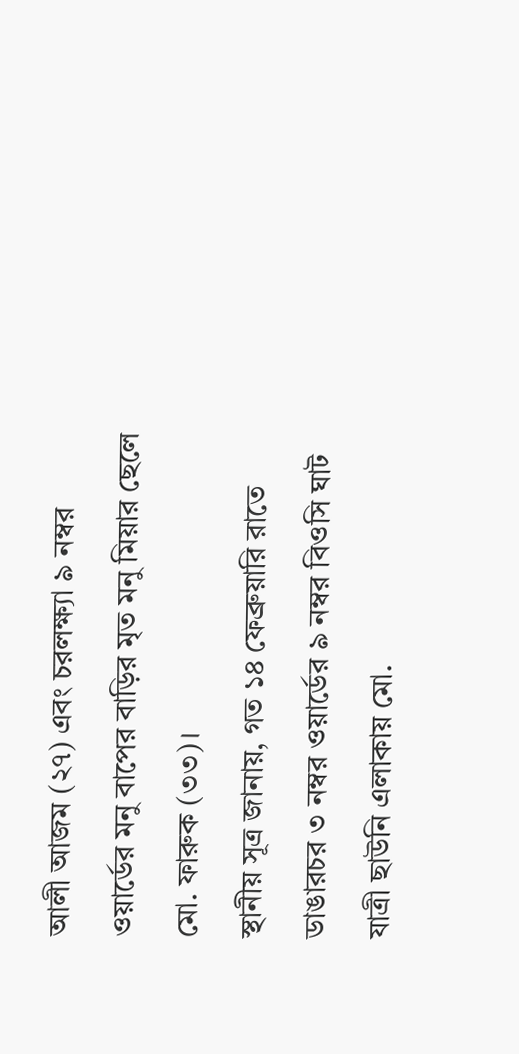আলী আজম (২৭) এবং চরলক্ষ্যা ৯ নম্বর ওয়ার্ডের মনু বাপের বাড়ির মৃত মনু মিয়ার ছেলে মো. ফারুক (৩৩)।
স্থানীয় সূত্র জানায়, গত ১৪ ফেব্রুয়ারি রাতে ডাঙারচর ৩ নম্বর ওয়ার্ডের ৯ নম্বর বিওসি ঘাট যাত্রী ছাউনি এলাকায় মো.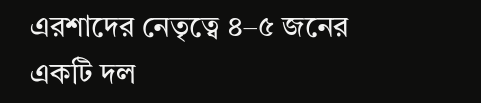এরশাদের নেতৃত্বে ৪–৫ জনের একটি দল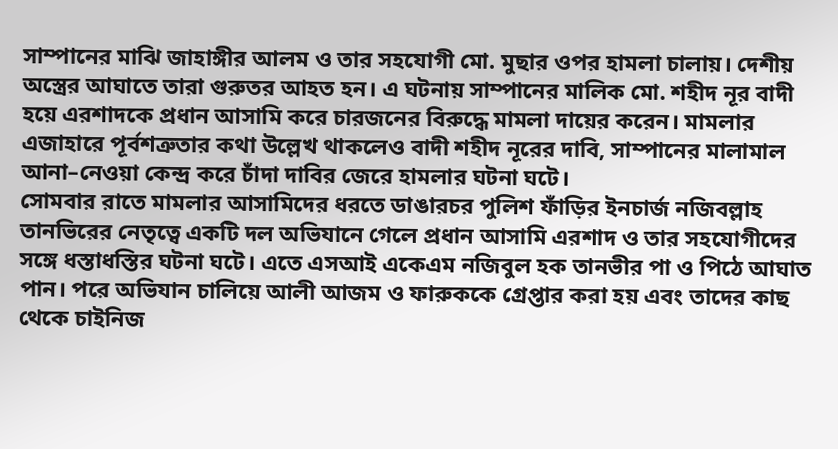সাম্পানের মাঝি জাহাঙ্গীর আলম ও তার সহযোগী মো. মুছার ওপর হামলা চালায়। দেশীয় অস্ত্রের আঘাতে তারা গুরুতর আহত হন। এ ঘটনায় সাম্পানের মালিক মো. শহীদ নূর বাদী হয়ে এরশাদকে প্রধান আসামি করে চারজনের বিরুদ্ধে মামলা দায়ের করেন। মামলার এজাহারে পূর্বশত্রুতার কথা উল্লেখ থাকলেও বাদী শহীদ নূরের দাবি, সাম্পানের মালামাল আনা–নেওয়া কেন্দ্র করে চাঁদা দাবির জেরে হামলার ঘটনা ঘটে।
সোমবার রাতে মামলার আসামিদের ধরতে ডাঙারচর পুলিশ ফাঁড়ির ইনচার্জ নজিবল্লাহ তানভিরের নেতৃত্বে একটি দল অভিযানে গেলে প্রধান আসামি এরশাদ ও তার সহযোগীদের সঙ্গে ধস্তাধস্তির ঘটনা ঘটে। এতে এসআই একেএম নজিবুল হক তানভীর পা ও পিঠে আঘাত পান। পরে অভিযান চালিয়ে আলী আজম ও ফারুককে গ্রেপ্তার করা হয় এবং তাদের কাছ থেকে চাইনিজ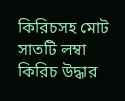কিরিচসহ মোট সাতটি লম্বা কিরিচ উদ্ধার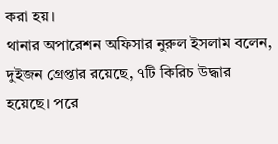করা হয়।
থানার অপারেশন অফিসার নুরুল ইসলাম বলেন, দুইজন গ্রেপ্তার রয়েছে, ৭টি কিরিচ উদ্ধার হয়েছে। পরে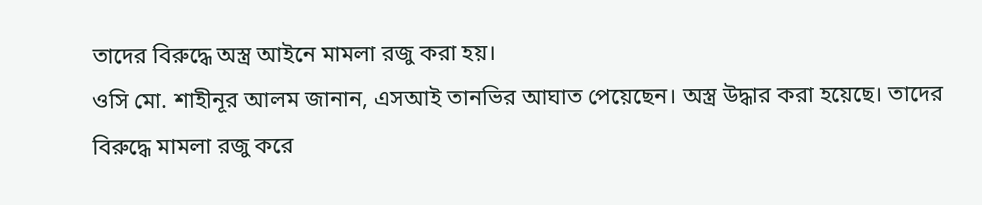তাদের বিরুদ্ধে অস্ত্র আইনে মামলা রজু করা হয়।
ওসি মো. শাহীনূর আলম জানান, এসআই তানভির আঘাত পেয়েছেন। অস্ত্র উদ্ধার করা হয়েছে। তাদের বিরুদ্ধে মামলা রজু করে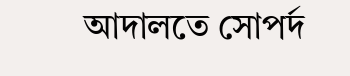আদালতে সোপর্দ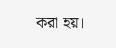করা হয়।